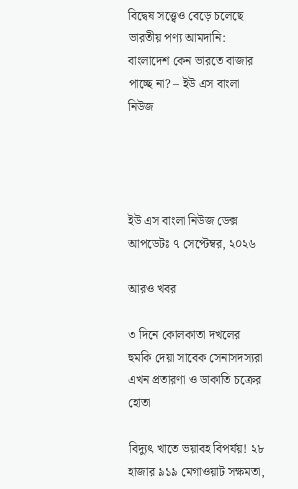বিদ্বেষ সত্ত্বেও বেড়ে চলেছে ভারতীয় পণ্য আমদানি: বাংলাদেশ কেন ভারতে বাজার পাচ্ছে না? – ইউ এস বাংলা নিউজ




ইউ এস বাংলা নিউজ ডেক্স
আপডেটঃ ৭ সেপ্টেম্বর, ২০২৬

আরও খবর

৩ দিনে কোলকাতা দখলের হুমকি দেয়া সাবেক সেনাসদস্যরা এখন প্রতারণা ও ডাকাতি চক্রের হোতা

বিদ্যুৎ খাতে ভয়াবহ বিপর্যয়! ২৮ হাজার ৯১৯ মেগাওয়াট সক্ষমতা,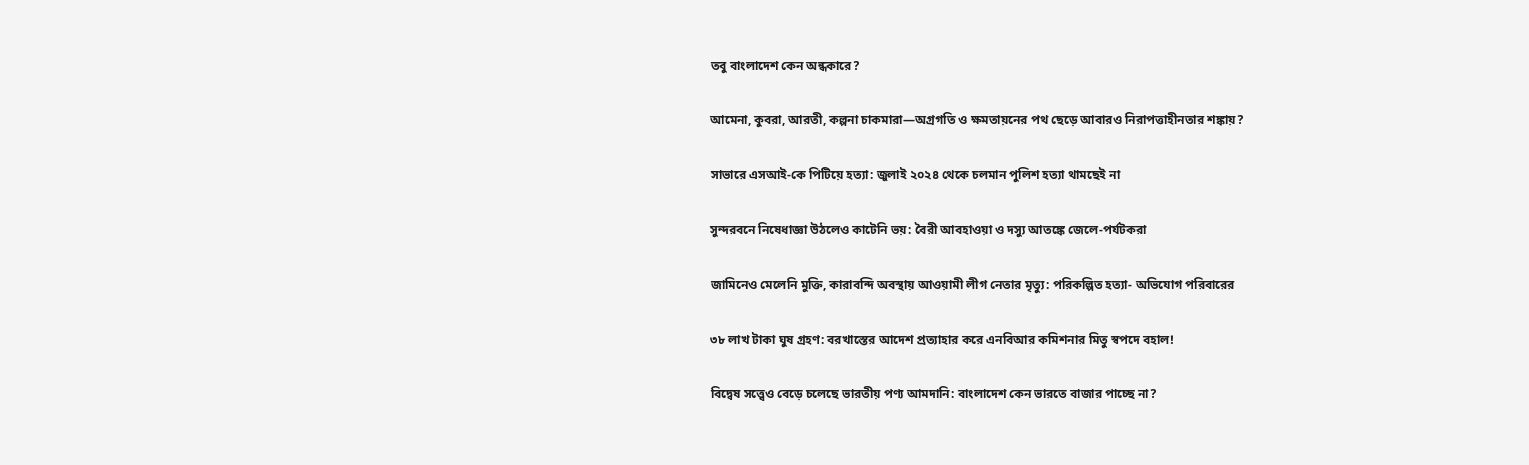তবু বাংলাদেশ কেন অন্ধকারে?

আমেনা, কুবরা, আরতী, কল্পনা চাকমারা—অগ্রগতি ও ক্ষমতায়নের পথ ছেড়ে আবারও নিরাপত্তাহীনতার শঙ্কায়?

সাভারে এসআই-কে পিটিয়ে হত্যা: জুলাই ২০২৪ থেকে চলমান পুলিশ হত্যা থামছেই না

সুন্দরবনে নিষেধাজ্ঞা উঠলেও কাটেনি ভয়: বৈরী আবহাওয়া ও দস্যু আতঙ্কে জেলে-পর্যটকরা

জামিনেও মেলেনি মুক্তি, কারাবন্দি অবস্থায় আওয়ামী লীগ নেতার মৃত্যু: পরিকল্পিত হত্যা- অভিযোগ পরিবারের

৩৮ লাখ টাকা ঘুষ গ্রহণ: বরখাস্তের আদেশ প্রত্যাহার করে এনবিআর কমিশনার মিতু স্বপদে বহাল!

বিদ্বেষ সত্ত্বেও বেড়ে চলেছে ভারতীয় পণ্য আমদানি: বাংলাদেশ কেন ভারতে বাজার পাচ্ছে না?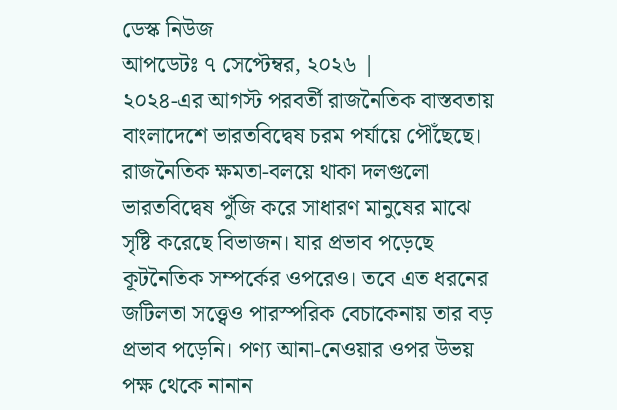ডেস্ক নিউজ
আপডেটঃ ৭ সেপ্টেম্বর, ২০২৬ |
২০২৪-এর আগস্ট পরবর্তী রাজনৈতিক বাস্তবতায় বাংলাদেশে ভারতবিদ্বেষ চরম পর্যায়ে পৌঁছেছে। রাজনৈতিক ক্ষমতা-বলয়ে থাকা দলগুলো ভারতবিদ্বেষ পুঁজি করে সাধারণ মানুষের মাঝে সৃষ্টি করেছে বিভাজন। যার প্রভাব পড়েছে কূটনৈতিক সম্পর্কের ওপরেও। তবে এত ধরনের জটিলতা সত্ত্বেও পারস্পরিক বেচাকেনায় তার বড় প্রভাব পড়েনি। পণ্য আনা-নেওয়ার ওপর উভয় পক্ষ থেকে নানান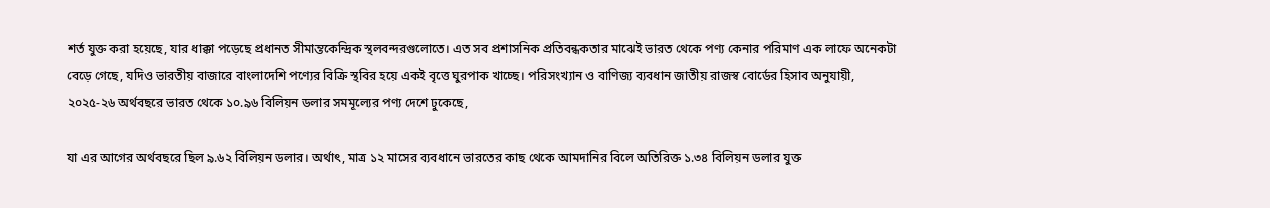শর্ত যুক্ত করা হয়েছে, যার ধাক্কা পড়েছে প্রধানত সীমান্তকেন্দ্রিক স্থলবন্দরগুলোতে। এত সব প্রশাসনিক প্রতিবন্ধকতার মাঝেই ভারত থেকে পণ্য কেনার পরিমাণ এক লাফে অনেকটা বেড়ে গেছে, যদিও ভারতীয় বাজারে বাংলাদেশি পণ্যের বিক্রি স্থবির হয়ে একই বৃত্তে ঘুরপাক খাচ্ছে। পরিসংখ্যান ও বাণিজ্য ব্যবধান জাতীয় রাজস্ব বোর্ডের হিসাব অনুযায়ী, ২০২৫-২৬ অর্থবছরে ভারত থেকে ১০.৯৬ বিলিয়ন ডলার সমমূল্যের পণ্য দেশে ঢুকেছে,

যা এর আগের অর্থবছরে ছিল ৯.৬২ বিলিয়ন ডলার। অর্থাৎ, মাত্র ১২ মাসের ব্যবধানে ভারতের কাছ থেকে আমদানির বিলে অতিরিক্ত ১.৩৪ বিলিয়ন ডলার যুক্ত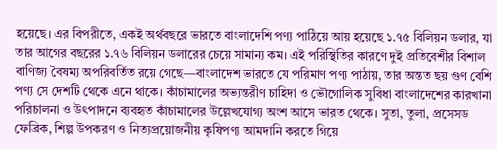হয়েছে। এর বিপরীতে, একই অর্থবছরে ভারতে বাংলাদেশি পণ্য পাঠিয়ে আয় হয়েছে ১.৭৫ বিলিয়ন ডলার, যা তার আগের বছরের ১.৭৬ বিলিয়ন ডলারের চেয়ে সামান্য কম। এই পরিস্থিতির কারণে দুই প্রতিবেশীর বিশাল বাণিজ্য বৈষম্য অপরিবর্তিত রয়ে গেছে—বাংলাদেশ ভারতে যে পরিমাণ পণ্য পাঠায়, তার অন্তত ছয় গুণ বেশি পণ্য সে দেশটি থেকে এনে থাকে। কাঁচামালের অভ্যন্তরীণ চাহিদা ও ভৌগোলিক সুবিধা বাংলাদেশের কারখানা পরিচালনা ও উৎপাদনে ব্যবহৃত কাঁচামালের উল্লেখযোগ্য অংশ আসে ভারত থেকে। সুতা, তুলা, প্রসেসড ফেব্রিক, শিল্প উপকরণ ও নিত্যপ্রয়োজনীয় কৃষিপণ্য আমদানি করতে গিয়ে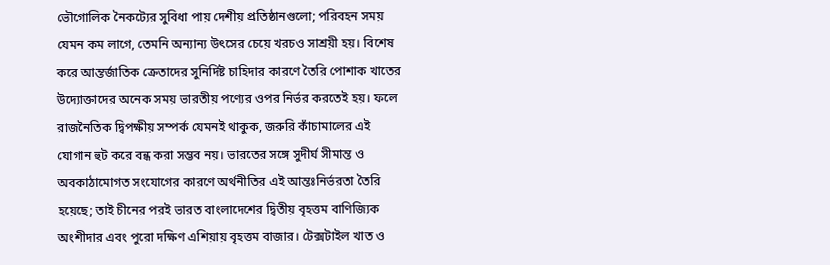ভৌগোলিক নৈকট্যের সুবিধা পায় দেশীয় প্রতিষ্ঠানগুলো; পরিবহন সময় যেমন কম লাগে, তেমনি অন্যান্য উৎসের চেয়ে খরচও সাশ্রয়ী হয়। বিশেষ করে আন্তর্জাতিক ক্রেতাদের সুনির্দিষ্ট চাহিদার কারণে তৈরি পোশাক খাতের উদ্যোক্তাদের অনেক সময় ভারতীয় পণ্যের ওপর নির্ভর করতেই হয়। ফলে রাজনৈতিক দ্বিপক্ষীয় সম্পর্ক যেমনই থাকুক, জরুরি কাঁচামালের এই যোগান হুট করে বন্ধ করা সম্ভব নয়। ভারতের সঙ্গে সুদীর্ঘ সীমান্ত ও অবকাঠামোগত সংযোগের কারণে অর্থনীতির এই আন্তঃনির্ভরতা তৈরি হয়েছে; তাই চীনের পরই ভারত বাংলাদেশের দ্বিতীয় বৃহত্তম বাণিজ্যিক অংশীদার এবং পুরো দক্ষিণ এশিয়ায় বৃহত্তম বাজার। টেক্সটাইল খাত ও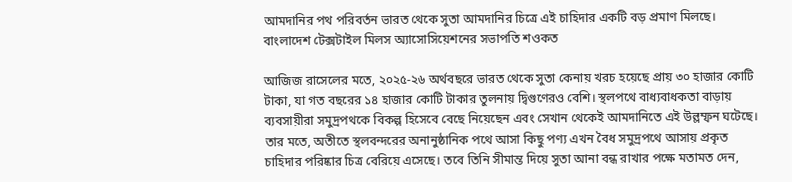আমদানির পথ পরিবর্তন ভারত থেকে সুতা আমদানির চিত্রে এই চাহিদার একটি বড় প্রমাণ মিলছে। বাংলাদেশ টেক্সটাইল মিলস অ্যাসোসিয়েশনের সভাপতি শওকত

আজিজ রাসেলের মতে, ২০২৫-২৬ অর্থবছরে ভারত থেকে সুতা কেনায় খরচ হয়েছে প্রায় ৩০ হাজার কোটি টাকা, যা গত বছরের ১৪ হাজার কোটি টাকার তুলনায় দ্বিগুণেরও বেশি। স্থলপথে বাধ্যবাধকতা বাড়ায় ব্যবসায়ীরা সমুদ্রপথকে বিকল্প হিসেবে বেছে নিয়েছেন এবং সেখান থেকেই আমদানিতে এই উল্লম্ফন ঘটেছে। তার মতে, অতীতে স্থলবন্দরের অনানুষ্ঠানিক পথে আসা কিছু পণ্য এখন বৈধ সমুদ্রপথে আসায় প্রকৃত চাহিদার পরিষ্কার চিত্র বেরিয়ে এসেছে। তবে তিনি সীমান্ত দিয়ে সুতা আনা বন্ধ রাখার পক্ষে মতামত দেন,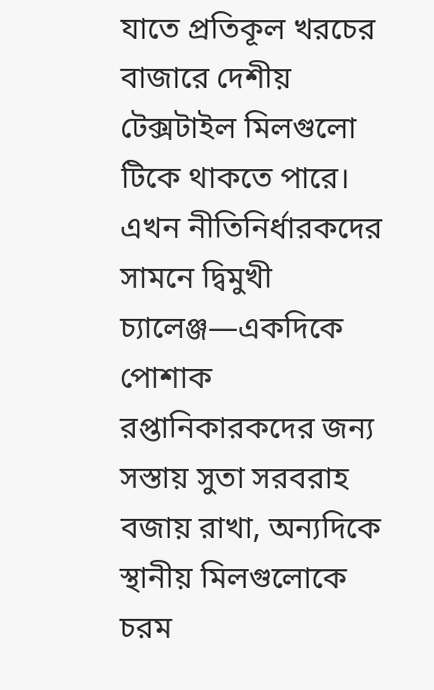যাতে প্রতিকূল খরচের বাজারে দেশীয় টেক্সটাইল মিলগুলো টিকে থাকতে পারে। এখন নীতিনির্ধারকদের সামনে দ্বিমুখী চ্যালেঞ্জ—একদিকে পোশাক রপ্তানিকারকদের জন্য সস্তায় সুতা সরবরাহ বজায় রাখা, অন্যদিকে স্থানীয় মিলগুলোকে চরম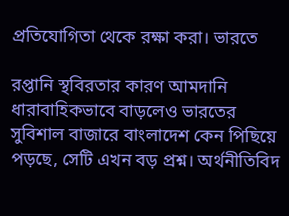প্রতিযোগিতা থেকে রক্ষা করা। ভারতে

রপ্তানি স্থবিরতার কারণ আমদানি ধারাবাহিকভাবে বাড়লেও ভারতের সুবিশাল বাজারে বাংলাদেশ কেন পিছিয়ে পড়ছে, সেটি এখন বড় প্রশ্ন। অর্থনীতিবিদ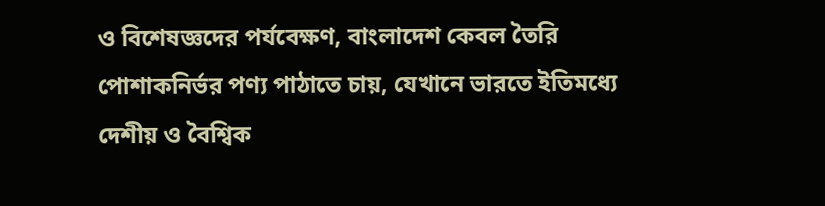ও বিশেষজ্ঞদের পর্যবেক্ষণ, বাংলাদেশ কেবল তৈরি পোশাকনির্ভর পণ্য পাঠাতে চায়, যেখানে ভারতে ইতিমধ্যে দেশীয় ও বৈশ্বিক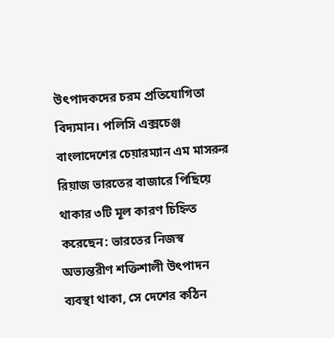উৎপাদকদের চরম প্রতিযোগিতা বিদ্যমান। পলিসি এক্সচেঞ্জ বাংলাদেশের চেয়ারম্যান এম মাসরুর রিয়াজ ভারতের বাজারে পিছিয়ে থাকার ৩টি মূল কারণ চিহ্নিত করেছেন: ভারতের নিজস্ব অভ্যন্তরীণ শক্তিশালী উৎপাদন ব্যবস্থা থাকা, সে দেশের কঠিন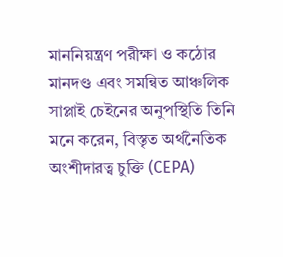মাননিয়ন্ত্রণ পরীক্ষা ও কঠোর মানদণ্ড এবং সমন্বিত আঞ্চলিক সাপ্লাই চেইনের অনুপস্থিতি তিনি মনে করেন, বিস্তৃত অর্থনৈতিক অংশীদারত্ব চুক্তি (CEPA)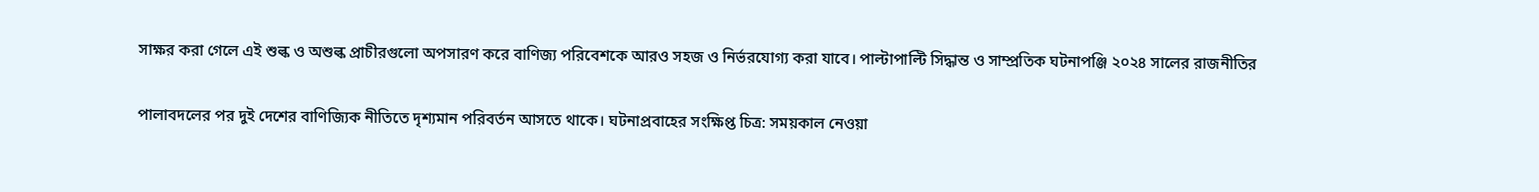সাক্ষর করা গেলে এই শুল্ক ও অশুল্ক প্রাচীরগুলো অপসারণ করে বাণিজ্য পরিবেশকে আরও সহজ ও নির্ভরযোগ্য করা যাবে। পাল্টাপাল্টি সিদ্ধান্ত ও সাম্প্রতিক ঘটনাপঞ্জি ২০২৪ সালের রাজনীতির

পালাবদলের পর দুই দেশের বাণিজ্যিক নীতিতে দৃশ্যমান পরিবর্তন আসতে থাকে। ঘটনাপ্রবাহের সংক্ষিপ্ত চিত্র: সময়কাল নেওয়া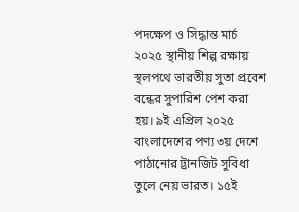পদক্ষেপ ও সিদ্ধান্ত মার্চ ২০২৫ স্থানীয় শিল্প রক্ষায় স্থলপথে ভারতীয় সুতা প্রবেশ বন্ধের সুপারিশ পেশ করা হয়। ৯ই এপ্রিল ২০২৫ বাংলাদেশের পণ্য ৩য় দেশে পাঠানোর ট্রানজিট সুবিধা তুলে নেয় ভারত। ১৫ই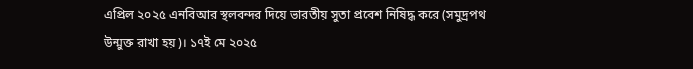এপ্রিল ২০২৫ এনবিআর স্থলবন্দর দিয়ে ভারতীয় সুতা প্রবেশ নিষিদ্ধ করে (সমুদ্রপথ উন্মুক্ত রাখা হয়)। ১৭ই মে ২০২৫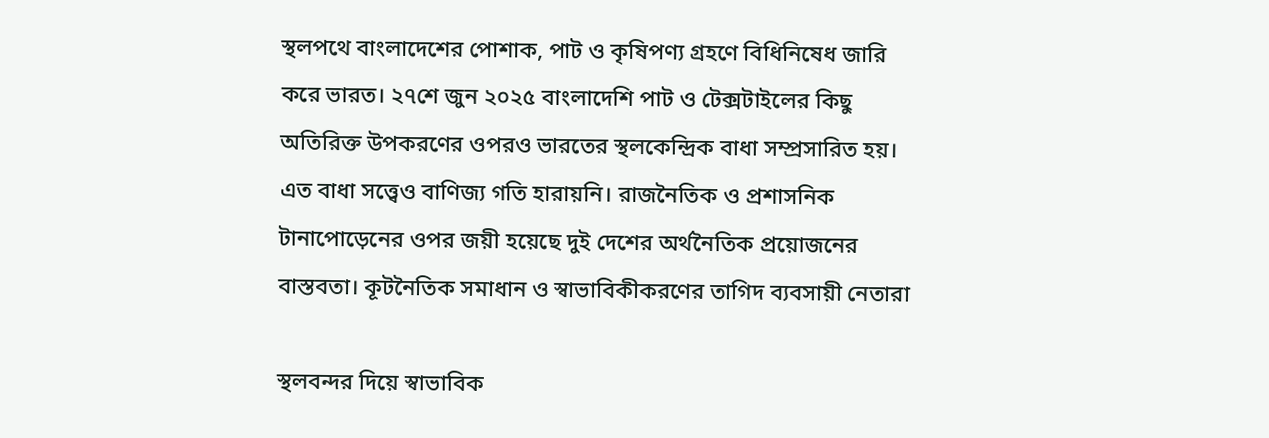স্থলপথে বাংলাদেশের পোশাক, পাট ও কৃষিপণ্য গ্রহণে বিধিনিষেধ জারি করে ভারত। ২৭শে জুন ২০২৫ বাংলাদেশি পাট ও টেক্সটাইলের কিছু অতিরিক্ত উপকরণের ওপরও ভারতের স্থলকেন্দ্রিক বাধা সম্প্রসারিত হয়। এত বাধা সত্ত্বেও বাণিজ্য গতি হারায়নি। রাজনৈতিক ও প্রশাসনিক টানাপোড়েনের ওপর জয়ী হয়েছে দুই দেশের অর্থনৈতিক প্রয়োজনের বাস্তবতা। কূটনৈতিক সমাধান ও স্বাভাবিকীকরণের তাগিদ ব্যবসায়ী নেতারা

স্থলবন্দর দিয়ে স্বাভাবিক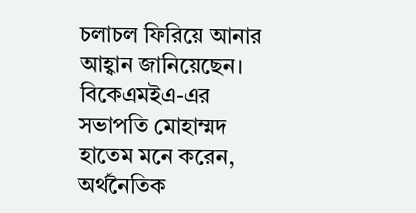চলাচল ফিরিয়ে আনার আহ্বান জানিয়েছেন। বিকেএমইএ-এর সভাপতি মোহাম্মদ হাতেম মনে করেন, অর্থনৈতিক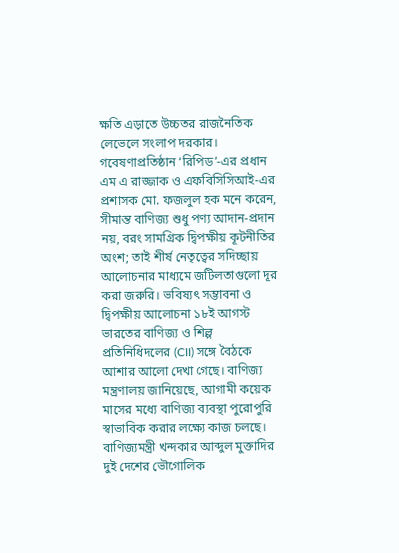ক্ষতি এড়াতে উচ্চতর রাজনৈতিক লেভেলে সংলাপ দরকার। গবেষণাপ্রতিষ্ঠান ‘রিপিড’-এর প্রধান এম এ রাজ্জাক ও এফবিসিসিআই-এর প্রশাসক মো. ফজলুল হক মনে করেন, সীমান্ত বাণিজ্য শুধু পণ্য আদান-প্রদান নয়, বরং সামগ্রিক দ্বিপক্ষীয় কূটনীতির অংশ; তাই শীর্ষ নেতৃত্বের সদিচ্ছায় আলোচনার মাধ্যমে জটিলতাগুলো দূর করা জরুরি। ভবিষ্যৎ সম্ভাবনা ও দ্বিপক্ষীয় আলোচনা ১৮ই আগস্ট ভারতের বাণিজ্য ও শিল্প প্রতিনিধিদলের (CII) সঙ্গে বৈঠকে আশার আলো দেখা গেছে। বাণিজ্য মন্ত্রণালয় জানিয়েছে, আগামী কয়েক মাসের মধ্যে বাণিজ্য ব্যবস্থা পুরোপুরি স্বাভাবিক করার লক্ষ্যে কাজ চলছে। বাণিজ্যমন্ত্রী খন্দকার আব্দুল মুক্তাদির দুই দেশের ভৌগোলিক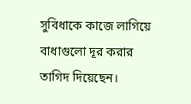সুবিধাকে কাজে লাগিয়ে বাধাগুলো দূর করার তাগিদ দিয়েছেন।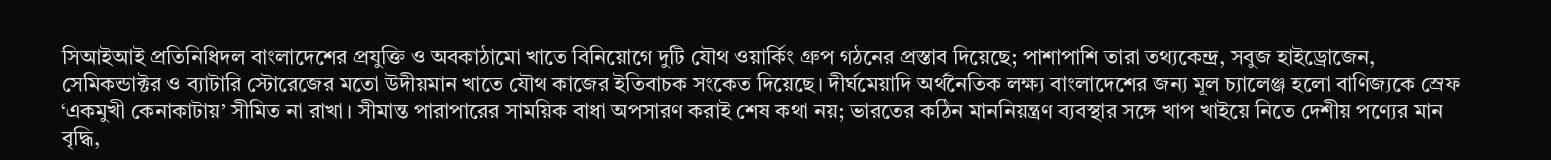সিআইআই প্রতিনিধিদল বাংলাদেশের প্রযুক্তি ও অবকাঠামো খাতে বিনিয়োগে দুটি যৌথ ওয়ার্কিং গ্রুপ গঠনের প্রস্তাব দিয়েছে; পাশাপাশি তারা তথ্যকেন্দ্র, সবুজ হাইড্রোজেন, সেমিকন্ডাক্টর ও ব্যাটারি স্টোরেজের মতো উদীয়মান খাতে যৌথ কাজের ইতিবাচক সংকেত দিয়েছে। দীর্ঘমেয়াদি অর্থনৈতিক লক্ষ্য বাংলাদেশের জন্য মূল চ্যালেঞ্জ হলো বাণিজ্যকে স্রেফ ‘একমুখী কেনাকাটায়’ সীমিত না রাখা। সীমান্ত পারাপারের সাময়িক বাধা অপসারণ করাই শেষ কথা নয়; ভারতের কঠিন মাননিয়ন্ত্রণ ব্যবস্থার সঙ্গে খাপ খাইয়ে নিতে দেশীয় পণ্যের মান বৃদ্ধি,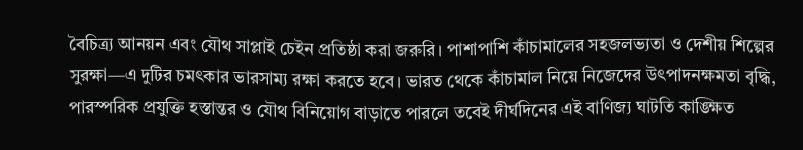বৈচিত্র্য আনয়ন এবং যৌথ সাপ্লাই চেইন প্রতিষ্ঠা করা জরুরি। পাশাপাশি কাঁচামালের সহজলভ্যতা ও দেশীয় শিল্পের সুরক্ষা—এ দুটির চমৎকার ভারসাম্য রক্ষা করতে হবে। ভারত থেকে কাঁচামাল নিয়ে নিজেদের উৎপাদনক্ষমতা বৃদ্ধি, পারস্পরিক প্রযুক্তি হস্তান্তর ও যৌথ বিনিয়োগ বাড়াতে পারলে তবেই দীর্ঘদিনের এই বাণিজ্য ঘাটতি কাঙ্ক্ষিত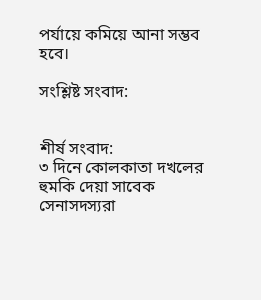পর্যায়ে কমিয়ে আনা সম্ভব হবে।

সংশ্লিষ্ট সংবাদ:


শীর্ষ সংবাদ:
৩ দিনে কোলকাতা দখলের হুমকি দেয়া সাবেক সেনাসদস্যরা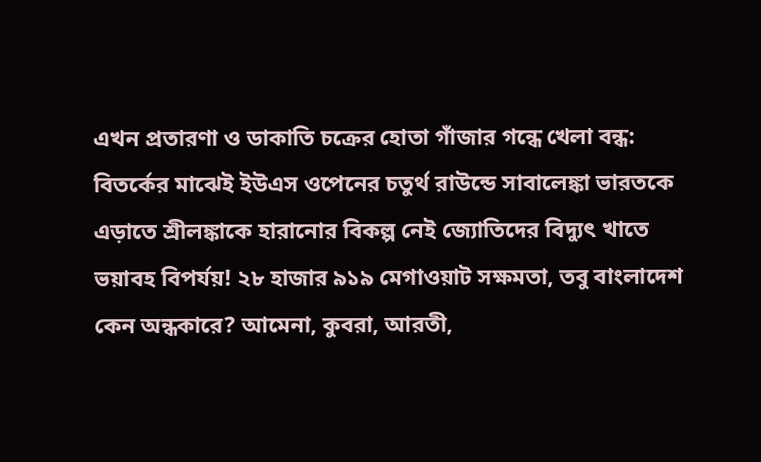এখন প্রতারণা ও ডাকাতি চক্রের হোতা গাঁজার গন্ধে খেলা বন্ধ: বিতর্কের মাঝেই ইউএস ওপেনের চতুর্থ রাউন্ডে সাবালেঙ্কা ভারতকে এড়াতে শ্রীলঙ্কাকে হারানোর বিকল্প নেই জ্যোতিদের বিদ্যুৎ খাতে ভয়াবহ বিপর্যয়! ২৮ হাজার ৯১৯ মেগাওয়াট সক্ষমতা, তবু বাংলাদেশ কেন অন্ধকারে? আমেনা, কুবরা, আরতী,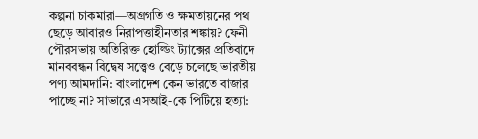কল্পনা চাকমারা—অগ্রগতি ও ক্ষমতায়নের পথ ছেড়ে আবারও নিরাপত্তাহীনতার শঙ্কায়? ফেনী পৌরসভায় অতিরিক্ত হোল্ডিং ট্যাক্সের প্রতিবাদে মানববন্ধন বিদ্বেষ সত্ত্বেও বেড়ে চলেছে ভারতীয় পণ্য আমদানি: বাংলাদেশ কেন ভারতে বাজার পাচ্ছে না? সাভারে এসআই-কে পিটিয়ে হত্যা: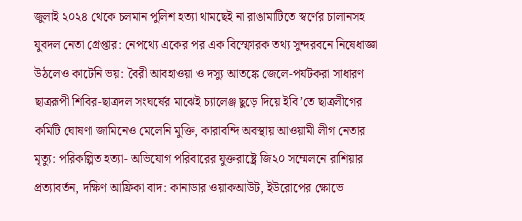জুলাই ২০২৪ থেকে চলমান পুলিশ হত্যা থামছেই না রাঙামাটিতে স্বর্ণের চালানসহ যুবদল নেতা গ্রেপ্তার: নেপথ্যে একের পর এক বিস্ফোরক তথ্য সুন্দরবনে নিষেধাজ্ঞা উঠলেও কাটেনি ভয়: বৈরী আবহাওয়া ও দস্যু আতঙ্কে জেলে-পর্যটকরা সাধারণ ছাত্ররূপী শিবির-ছাত্রদল সংঘর্ষের মাঝেই চ্যালেঞ্জ ছুড়ে দিয়ে ইবি’তে ছাত্রলীগের কমিটি ঘোষণা জামিনেও মেলেনি মুক্তি, কারাবন্দি অবস্থায় আওয়ামী লীগ নেতার মৃত্যু: পরিকল্পিত হত্যা- অভিযোগ পরিবারের যুক্তরাষ্ট্রে জি২০ সম্মেলনে রাশিয়ার প্রত্যাবর্তন, দক্ষিণ আফ্রিকা বাদ: কানাডার ওয়াকআউট, ইউরোপের ক্ষোভে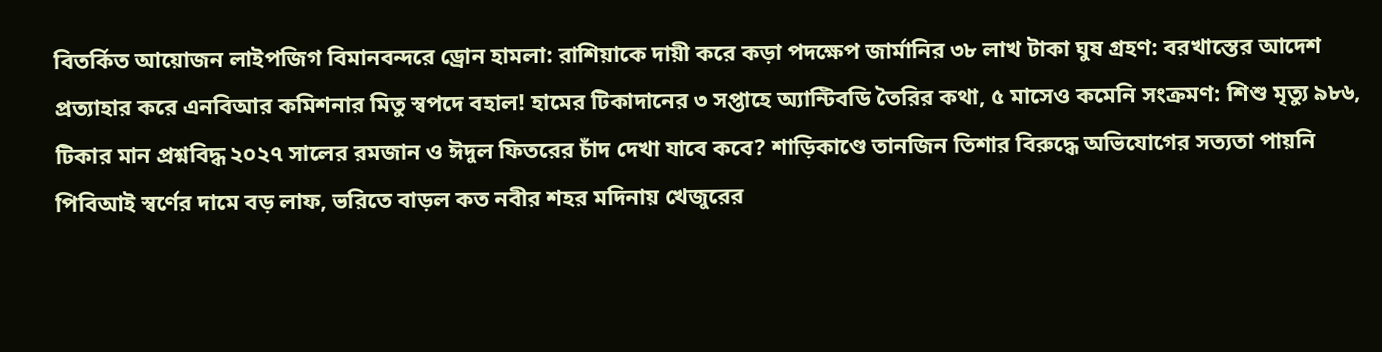বিতর্কিত আয়োজন লাইপজিগ বিমানবন্দরে ড্রোন হামলা: রাশিয়াকে দায়ী করে কড়া পদক্ষেপ জার্মানির ৩৮ লাখ টাকা ঘুষ গ্রহণ: বরখাস্তের আদেশ প্রত্যাহার করে এনবিআর কমিশনার মিতু স্বপদে বহাল! হামের টিকাদানের ৩ সপ্তাহে অ্যান্টিবডি তৈরির কথা, ৫ মাসেও কমেনি সংক্রমণ: শিশু মৃত্যু ৯৮৬, টিকার মান প্রশ্নবিদ্ধ ২০২৭ সালের রমজান ও ঈদুল ফিতরের চাঁদ দেখা যাবে কবে? শাড়িকাণ্ডে তানজিন তিশার বিরুদ্ধে অভিযোগের সত্যতা পায়নি পিবিআই স্বর্ণের দামে বড় লাফ, ভরিতে বাড়ল কত নবীর শহর মদিনায় খেজুরের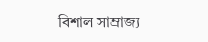বিশাল সাম্রাজ্য